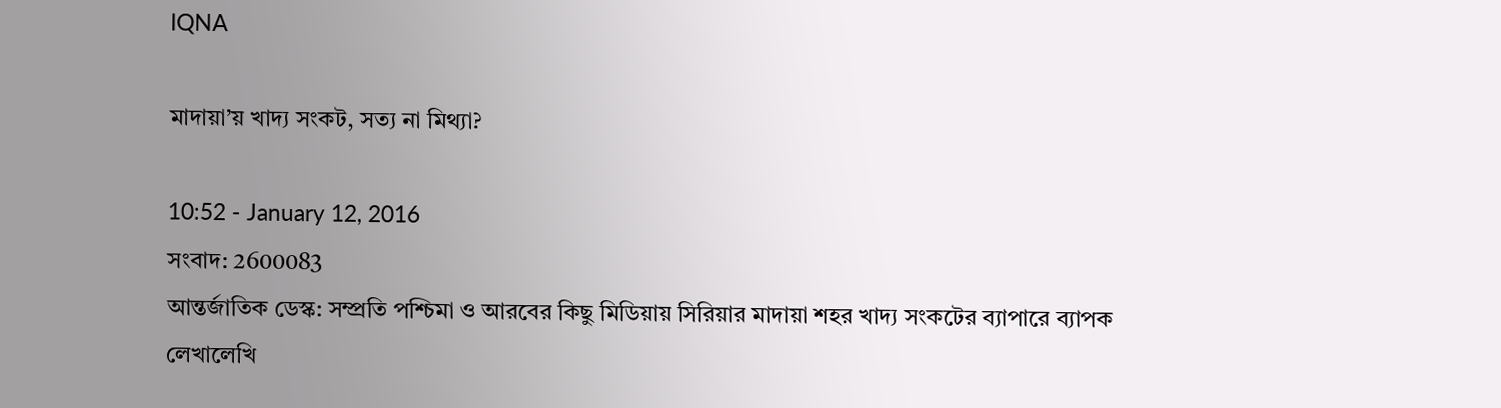IQNA

মাদায়া’য় খাদ্য সংকট, সত্য না মিথ্যা?

10:52 - January 12, 2016
সংবাদ: 2600083
আন্তর্জাতিক ডেস্ক: সম্প্রতি পশ্চিমা ও আরবের কিছু মিডিয়ায় সিরিয়ার মাদায়া শহর খাদ্য সংকটের ব্যাপারে ব্যাপক লেখালেখি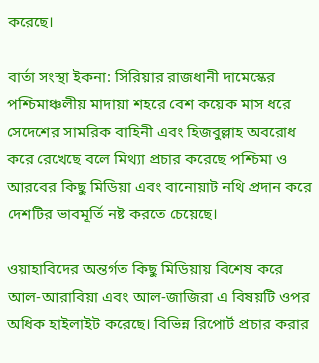করেছে।

বার্তা সংস্থা ইকনা: সিরিয়ার রাজধানী দামেস্কের পশ্চিমাঞ্চলীয় মাদায়া শহরে বেশ কয়েক মাস ধরে সেদেশের সামরিক বাহিনী এবং হিজবুল্লাহ অবরোধ করে রেখেছে বলে মিথ্যা প্রচার করেছে পশ্চিমা ও আরবের কিছু মিডিয়া এবং বানোয়াট নথি প্রদান করে দেশটির ভাবমূর্তি নষ্ট করতে চেয়েছে।

ওয়াহাবিদের অন্তর্গত কিছু মিডিয়ায় বিশেষ করে আল-আরাবিয়া এবং আল-জাজিরা এ বিষয়টি ওপর অধিক হাইলাইট করেছে। বিভিন্ন রিপোর্ট প্রচার করার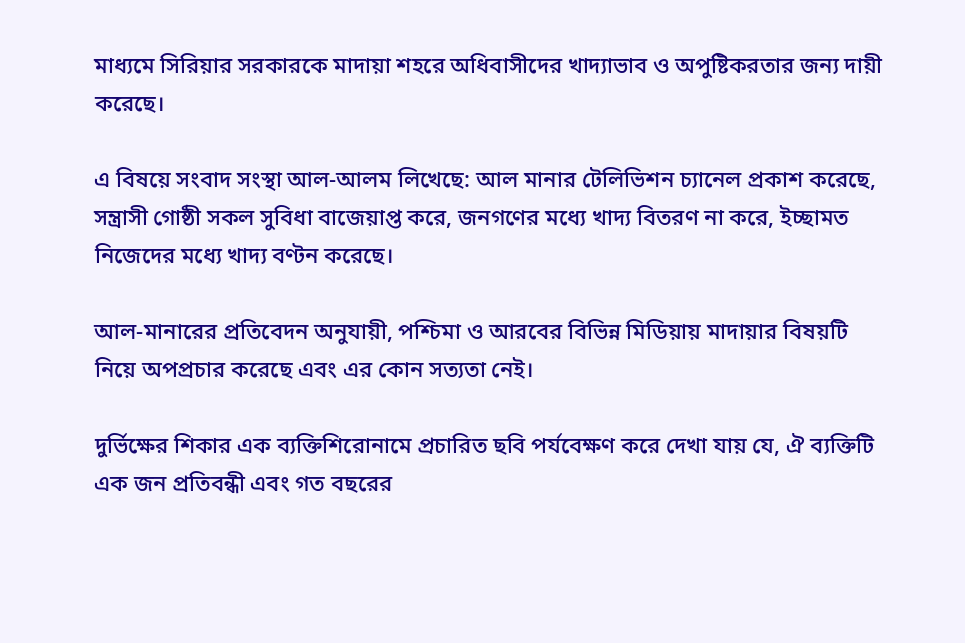মাধ্যমে সিরিয়ার সরকারকে মাদায়া শহরে অধিবাসীদের খাদ্যাভাব ও অপুষ্টিকরতার জন্য দায়ী করেছে।

এ বিষয়ে সংবাদ সংস্থা আল-আলম লিখেছে: আল মানার টেলিভিশন চ্যানেল প্রকাশ করেছে, সন্ত্রাসী গোষ্ঠী সকল সুবিধা বাজেয়াপ্ত করে, জনগণের মধ্যে খাদ্য বিতরণ না করে, ইচ্ছামত নিজেদের মধ্যে খাদ্য বণ্টন করেছে।

আল-মানারের প্রতিবেদন অনুযায়ী, পশ্চিমা ও আরবের বিভিন্ন মিডিয়ায় মাদায়ার বিষয়টি নিয়ে অপপ্রচার করেছে এবং এর কোন সত্যতা নেই।

দুর্ভিক্ষের শিকার এক ব্যক্তিশিরোনামে প্রচারিত ছবি পর্যবেক্ষণ করে দেখা যায় যে, ঐ ব্যক্তিটি এক জন প্রতিবন্ধী এবং গত বছরের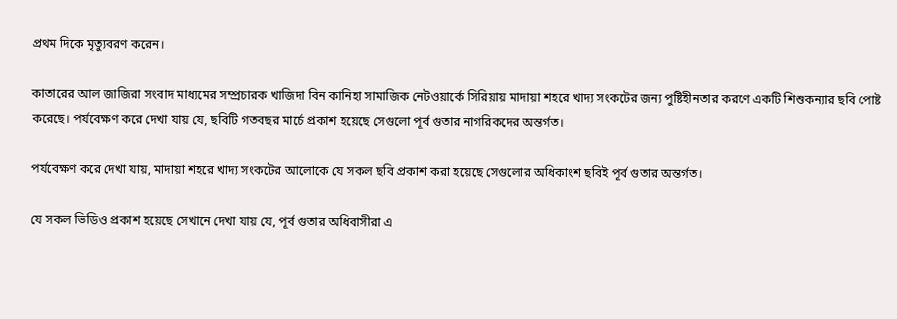প্রথম দিকে মৃত্যুবরণ করেন।

কাতারের আল জাজিরা সংবাদ মাধ্যমের সম্প্রচারক খাজিদা বিন কানিহা সামাজিক নেটওয়ার্কে সিরিয়ায় মাদায়া শহরে খাদ্য সংকটের জন্য পুষ্টিহীনতার করণে একটি শিশুকন্যার ছবি পোষ্ট করেছে। পর্যবেক্ষণ করে দেখা যায় যে, ছবিটি গতবছর মার্চে প্রকাশ হয়েছে সেগুলো পূর্ব গুতার নাগরিকদের অন্তর্গত।

পর্যবেক্ষণ করে দেখা যায়, মাদায়া শহরে খাদ্য সংকটের আলোকে যে সকল ছবি প্রকাশ করা হয়েছে সেগুলোর অধিকাংশ ছবিই পূর্ব গুতার অন্তর্গত।

যে সকল ভিডিও প্রকাশ হয়েছে সেখানে দেখা যায় যে, পূর্ব গুতার অধিবাসীরা এ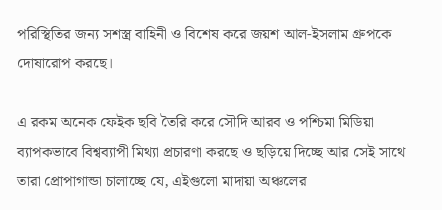পরিস্থিতির জন্য সশস্ত্র বাহিনী ও বিশেষ করে জয়শ আল-ইসলাম গ্রুপকে দোষারোপ করছে।

এ রকম অনেক ফেইক ছবি তৈরি করে সৌদি আরব ও পশ্চিমা মিডিয়া ব্যাপকভাবে বিশ্বব্যাপী মিথ্যা প্রচারণা করছে ও ছড়িয়ে দিচ্ছে আর সেই সাথে তারা প্রোপাগান্ডা চালাচ্ছে যে, এইগুলো মাদায়া অঞ্চলের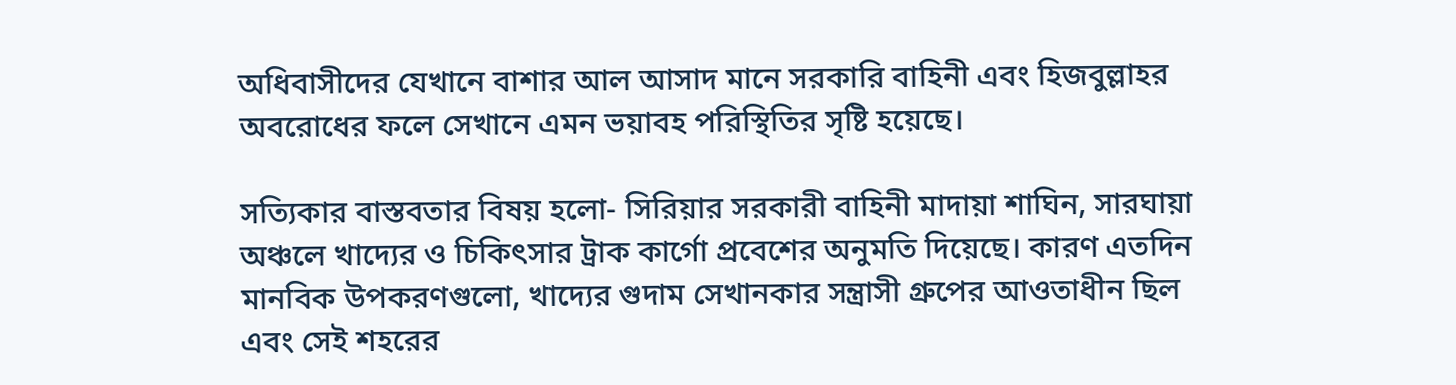অধিবাসীদের যেখানে বাশার আল আসাদ মানে সরকারি বাহিনী এবং হিজবুল্লাহর অবরোধের ফলে সেখানে এমন ভয়াবহ পরিস্থিতির সৃষ্টি হয়েছে।

সত্যিকার বাস্তবতার বিষয় হলো- সিরিয়ার সরকারী বাহিনী মাদায়া শাঘিন, সারঘায়া অঞ্চলে খাদ্যের ও চিকিৎসার ট্রাক কার্গো প্রবেশের অনুমতি দিয়েছে। কারণ এতদিন মানবিক উপকরণগুলো, খাদ্যের গুদাম সেখানকার সন্ত্রাসী গ্রুপের আওতাধীন ছিল এবং সেই শহরের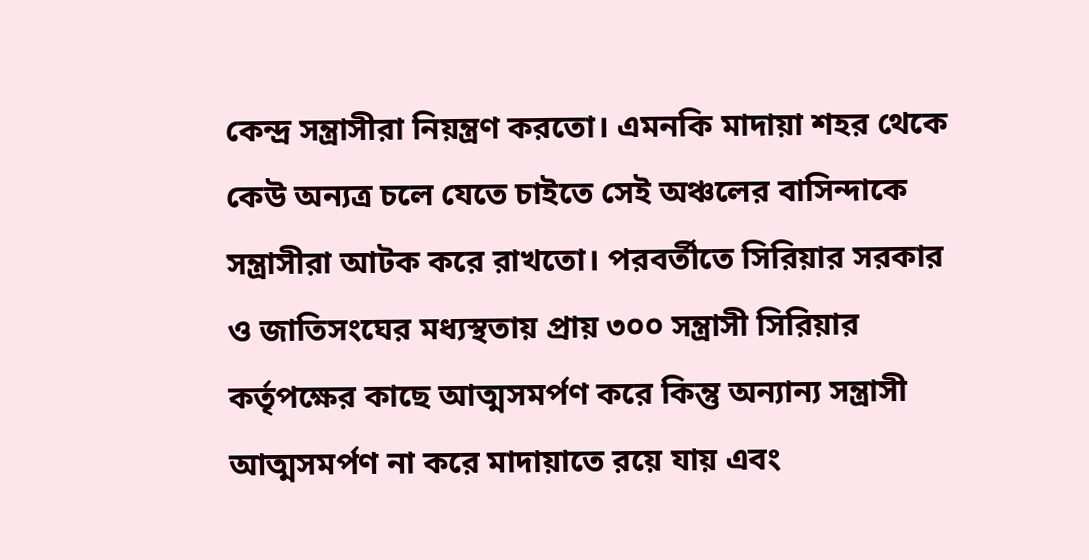কেন্দ্র সন্ত্রাসীরা নিয়ন্ত্রণ করতো। এমনকি মাদায়া শহর থেকে কেউ অন্যত্র চলে যেতে চাইতে সেই অঞ্চলের বাসিন্দাকে সন্ত্রাসীরা আটক করে রাখতো। পরবর্তীতে সিরিয়ার সরকার ও জাতিসংঘের মধ্যস্থতায় প্রায় ৩০০ সন্ত্রাসী সিরিয়ার কর্তৃপক্ষের কাছে আত্মসমর্পণ করে কিন্তু অন্যান্য সন্ত্রাসী আত্মসমর্পণ না করে মাদায়াতে রয়ে যায় এবং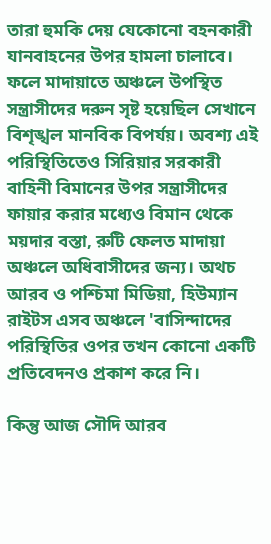তারা হুমকি দেয় যেকোনো বহনকারী যানবাহনের উপর হামলা চালাবে। ফলে মাদায়াতে অঞ্চলে উপস্থিত সন্ত্রাসীদের দরুন সৃষ্ট হয়েছিল সেখানে বিশৃঙ্খল মানবিক বিপর্যয়। অবশ্য এই পরিস্থিতিতেও সিরিয়ার সরকারী বাহিনী বিমানের উপর সন্ত্রাসীদের ফায়ার করার মধ্যেও বিমান থেকে ময়দার বস্তা, রুটি ফেলত মাদায়া অঞ্চলে অধিবাসীদের জন্য। অথচ আরব ও পশ্চিমা মিডিয়া, হিউম্যান রাইটস এসব অঞ্চলে 'বাসিন্দাদের পরিস্থিতির ওপর তখন কোনো একটি প্রতিবেদনও প্রকাশ করে নি।

কিন্তু আজ সৌদি আরব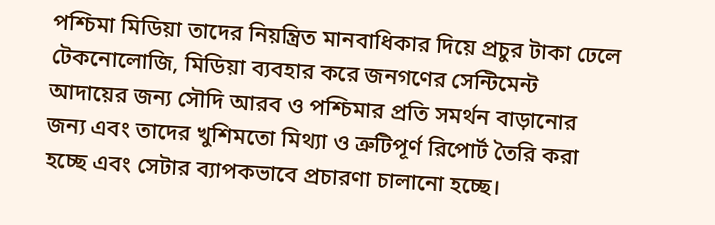পশ্চিমা মিডিয়া তাদের নিয়ন্ত্রিত মানবাধিকার দিয়ে প্রচুর টাকা ঢেলে টেকনোলোজি, মিডিয়া ব্যবহার করে জনগণের সেন্টিমেন্ট আদায়ের জন্য সৌদি আরব ও পশ্চিমার প্রতি সমর্থন বাড়ানোর জন্য এবং তাদের খুশিমতো মিথ্যা ও ত্রুটিপূর্ণ রিপোর্ট তৈরি করা হচ্ছে এবং সেটার ব্যাপকভাবে প্রচারণা চালানো হচ্ছে।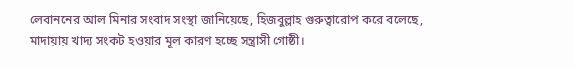লেবাননের আল মিনার সংবাদ সংস্থা জানিয়েছে, হিজবুল্লাহ গুরুত্বারোপ করে বলেছে, মাদায়ায় খাদ্য সংকট হওয়ার মূল কারণ হচ্ছে সন্ত্রাসী গোষ্ঠী।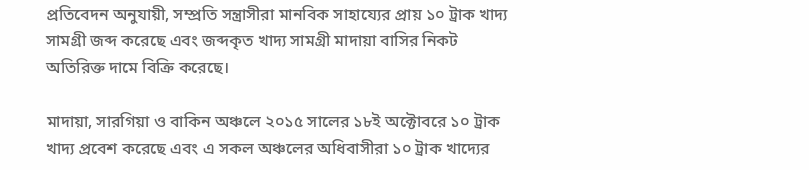প্রতিবেদন অনুযায়ী, সম্প্রতি সন্ত্রাসীরা মানবিক সাহায্যের প্রায় ১০ ট্রাক খাদ্য সামগ্রী জব্দ করেছে এবং জব্দকৃত খাদ্য সামগ্রী মাদায়া বাসির নিকট অতিরিক্ত দামে বিক্রি করেছে।

মাদায়া, সারগিয়া ও বাকিন অঞ্চলে ২০১৫ সালের ১৮ই অক্টোবরে ১০ ট্রাক খাদ্য প্রবেশ করেছে এবং এ সকল অঞ্চলের অধিবাসীরা ১০ ট্রাক খাদ্যের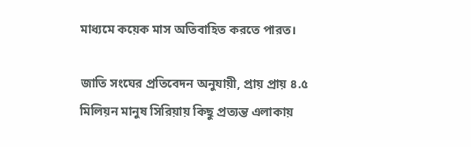মাধ্যমে কয়েক মাস অতিবাহিত করতে পারত।

জাতি সংঘের প্রতিবেদন অনুযায়ী, প্রায় প্রায় ৪.৫ মিলিয়ন মানুষ সিরিয়ায় কিছু প্রত্যন্ত এলাকায়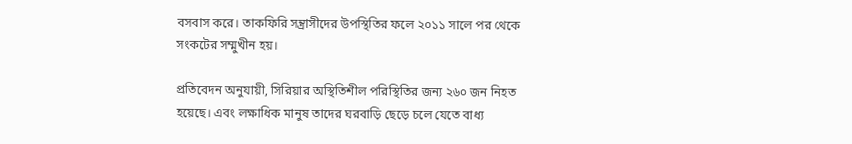বসবাস করে। তাকফিরি সন্ত্রাসীদের উপস্থিতির ফলে ২০১১ সালে পর থেকে সংকটের সম্মুখীন হয়।

প্রতিবেদন অনুযায়ী, সিরিয়ার অস্থিতিশীল পরিস্থিতির জন্য ২৬০ জন নিহত হয়েছে। এবং লক্ষাধিক মানুষ তাদের ঘরবাড়ি ছেড়ে চলে যেতে বাধ্য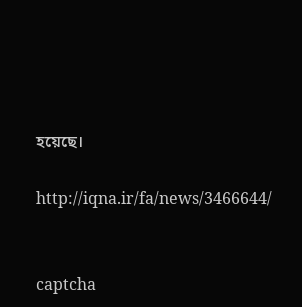হয়েছে।

http://iqna.ir/fa/news/3466644/


captcha